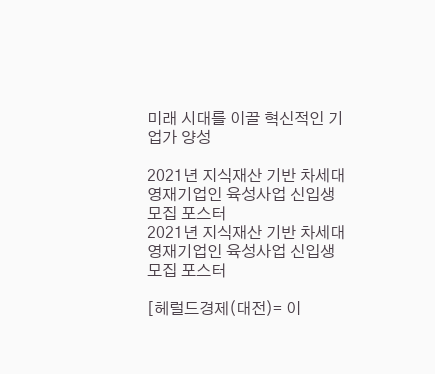미래 시대를 이끌 혁신적인 기업가 양성

2021년 지식재산 기반 차세대 영재기업인 육성사업 신입생 모집 포스터
2021년 지식재산 기반 차세대 영재기업인 육성사업 신입생 모집 포스터

[헤럴드경제(대전)= 이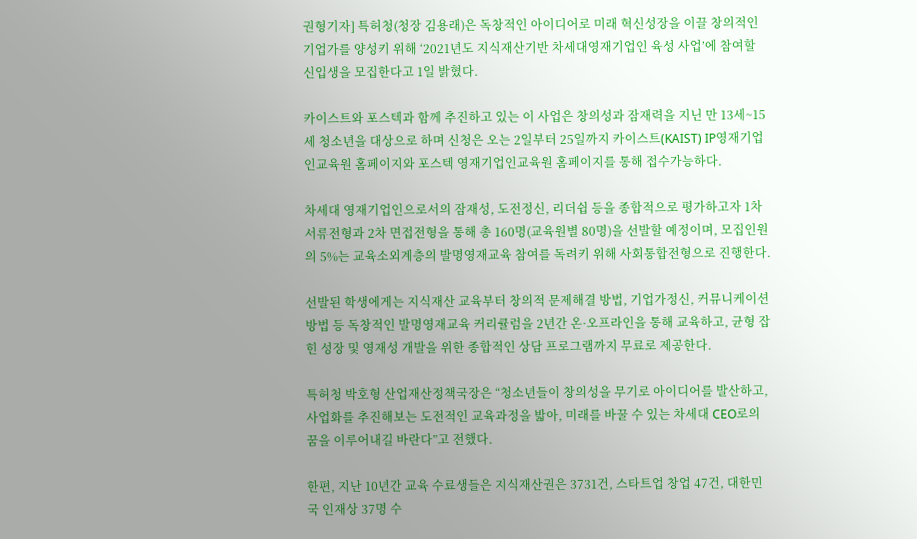권형기자] 특허청(청장 김용래)은 독창적인 아이디어로 미래 혁신성장을 이끌 창의적인 기업가를 양성키 위해 ‘2021년도 지식재산기반 차세대영재기업인 육성 사업’에 참여할 신입생을 모집한다고 1일 밝혔다.

카이스트와 포스텍과 함께 추진하고 있는 이 사업은 창의성과 잠재력을 지닌 만 13세~15세 청소년을 대상으로 하며 신청은 오는 2일부터 25일까지 카이스트(KAIST) IP영재기업인교육원 홈페이지와 포스텍 영재기업인교육원 홈페이지를 통해 접수가능하다.

차세대 영재기업인으로서의 잠재성, 도전정신, 리더쉽 등을 종합적으로 평가하고자 1차 서류전형과 2차 면접전형을 통해 총 160명(교육원별 80명)을 선발할 예정이며, 모집인원의 5%는 교육소외계층의 발명영재교육 참여를 독려키 위해 사회통합전형으로 진행한다.

선발된 학생에게는 지식재산 교육부터 창의적 문제해결 방법, 기업가정신, 커뮤니케이션 방법 등 독창적인 발명영재교육 커리큘럼을 2년간 온·오프라인을 통해 교육하고, 균형 잡힌 성장 및 영재성 개발을 위한 종합적인 상담 프로그램까지 무료로 제공한다.

특허청 박호형 산업재산정책국장은 “청소년들이 창의성을 무기로 아이디어를 발산하고, 사업화를 추진해보는 도전적인 교육과정을 밟아, 미래를 바꿀 수 있는 차세대 CEO로의 꿈을 이루어내길 바란다”고 전했다.

한편, 지난 10년간 교육 수료생들은 지식재산권은 3731건, 스타트업 창업 47건, 대한민국 인재상 37명 수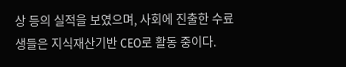상 등의 실적을 보였으며, 사회에 진출한 수료생들은 지식재산기반 CEO로 활동 중이다.